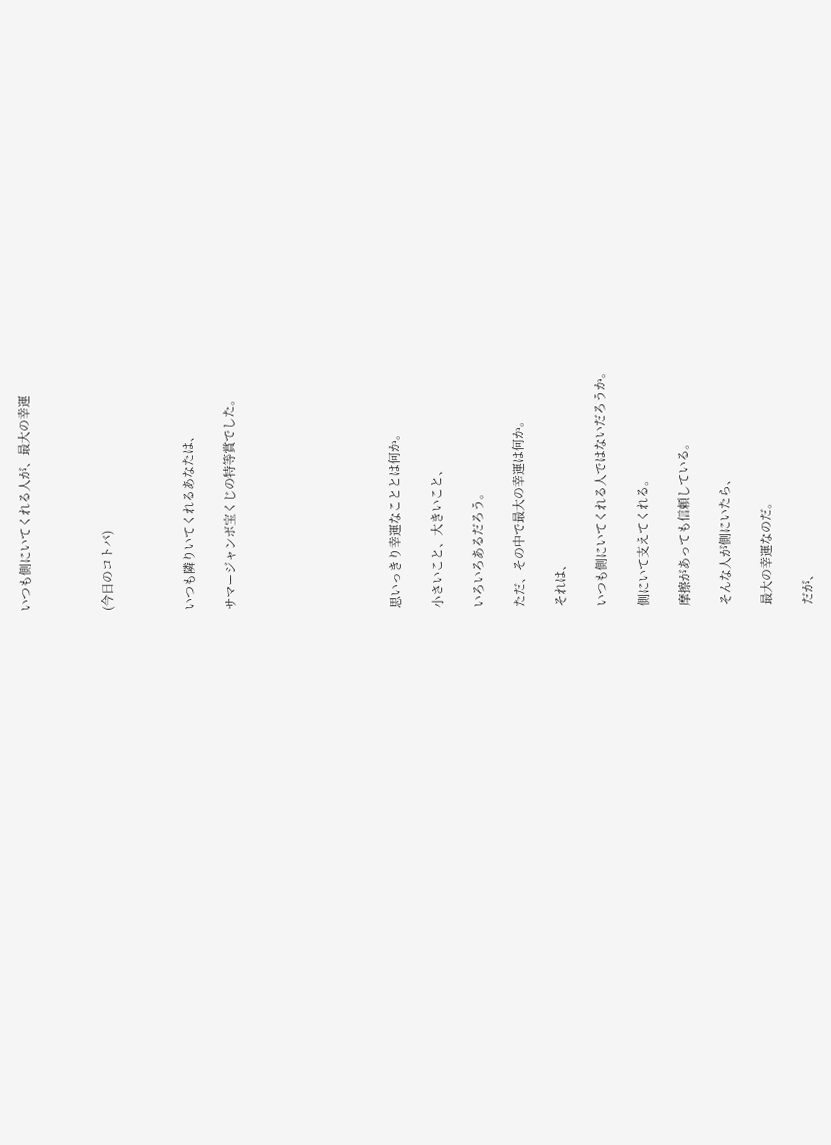いつも側にいてくれる人が、最大の幸運



(今日のコトバ)



いつも隣りいてくれるあなたは、

サマージャンボ宝くじの特等賞でした。







思いっきり幸運なこととは何か。

小さいこと、大きいこと、

いろいろあるだろう。

ただ、その中で最大の幸運は何か。

それは、

いつも側にいてくれる人ではないだろうか。

側にいて支えてくれる。

摩擦があっても信頼している。

そんな人が側にいたら、

最大の幸運なのだ。

だが、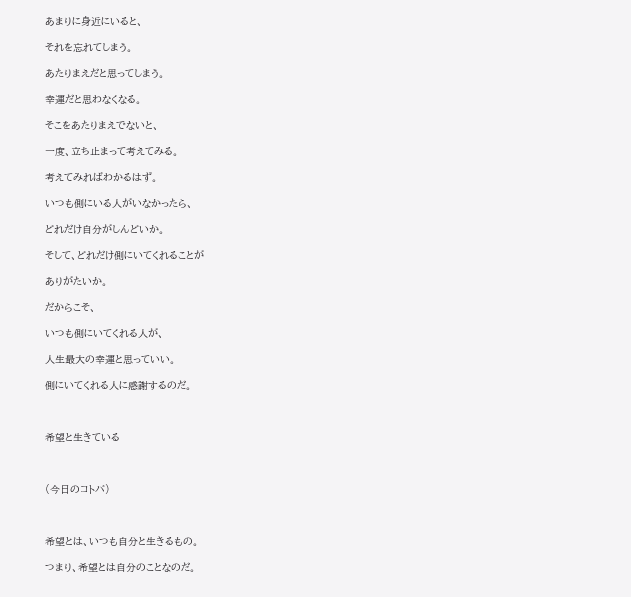あまりに身近にいると、

それを忘れてしまう。

あたりまえだと思ってしまう。

幸運だと思わなくなる。

そこをあたりまえでないと、

一度、立ち止まって考えてみる。

考えてみればわかるはず。

いつも側にいる人がいなかったら、

どれだけ自分がしんどいか。

そして、どれだけ側にいてくれることが

ありがたいか。

だからこそ、

いつも側にいてくれる人が、

人生最大の幸運と思っていい。

側にいてくれる人に感謝するのだ。



希望と生きている



(今日のコトバ)



希望とは、いつも自分と生きるもの。

つまり、希望とは自分のことなのだ。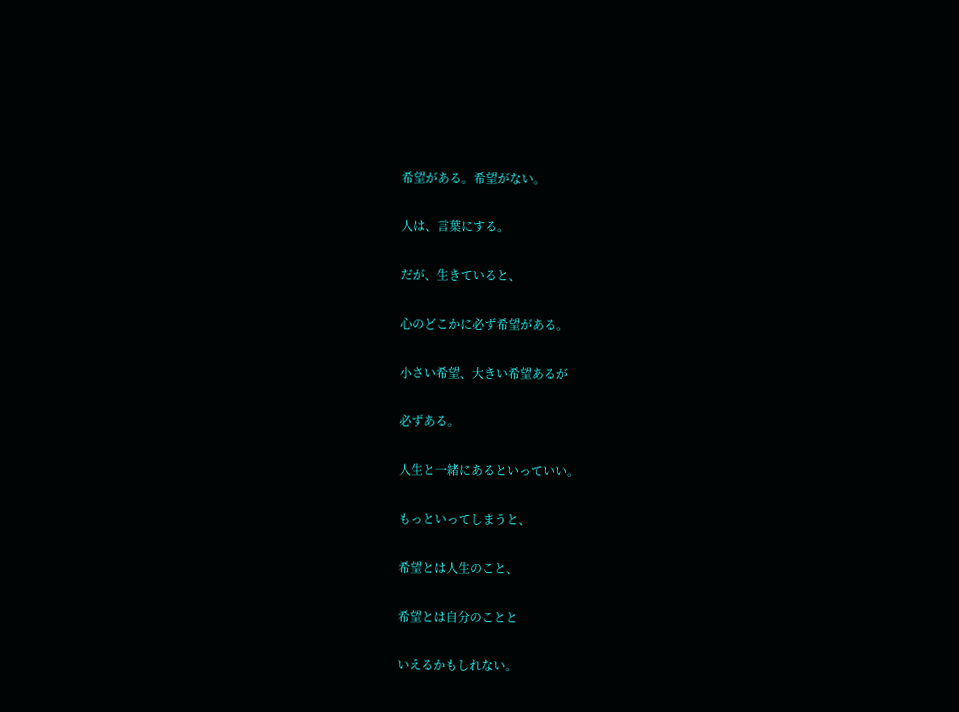希望がある。希望がない。

人は、言葉にする。

だが、生きていると、

心のどこかに必ず希望がある。

小さい希望、大きい希望あるが

必ずある。

人生と一緒にあるといっていい。

もっといってしまうと、

希望とは人生のこと、

希望とは自分のことと

いえるかもしれない。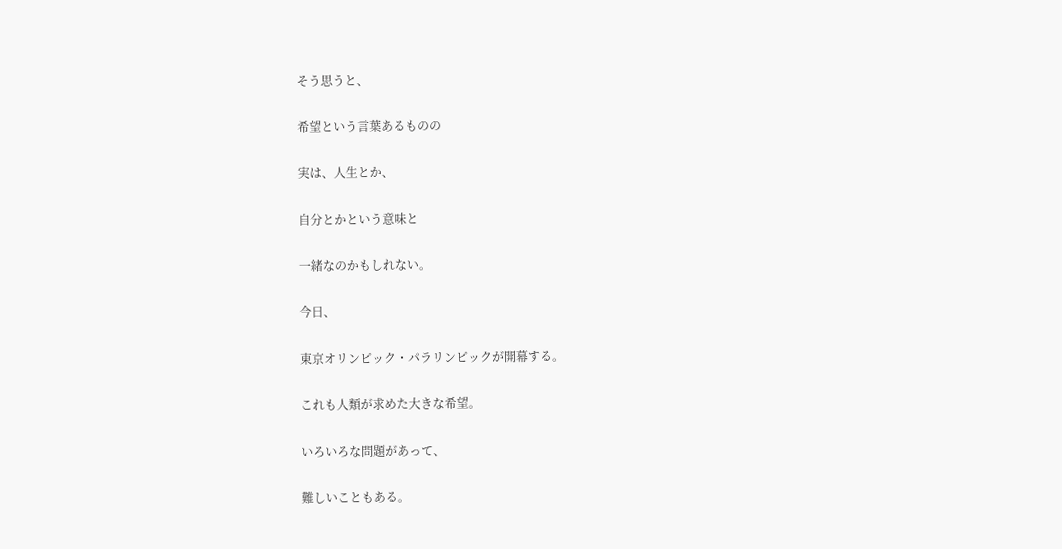そう思うと、

希望という言葉あるものの

実は、人生とか、

自分とかという意味と

一緒なのかもしれない。

今日、

東京オリンピック・パラリンピックが開幕する。

これも人類が求めた大きな希望。

いろいろな問題があって、

難しいこともある。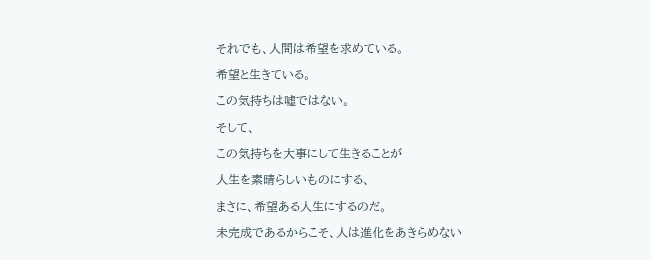それでも、人間は希望を求めている。

希望と生きている。

この気持ちは嘘ではない。

そして、

この気持ちを大事にして生きることが

人生を素晴らしいものにする、

まさに、希望ある人生にするのだ。

未完成であるからこそ、人は進化をあきらめない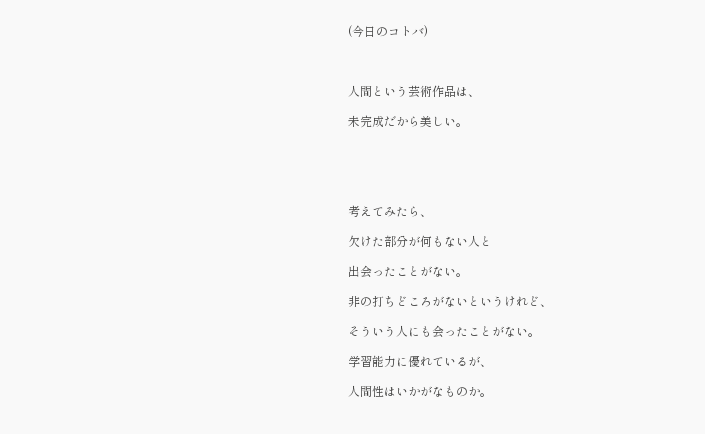(今日のコトバ)



人間という芸術作品は、

未完成だから美しい。





考えてみたら、

欠けた部分が何もない人と

出会ったことがない。

非の打ちどころがないというけれど、

そういう人にも会ったことがない。

学習能力に優れているが、

人間性はいかがなものか。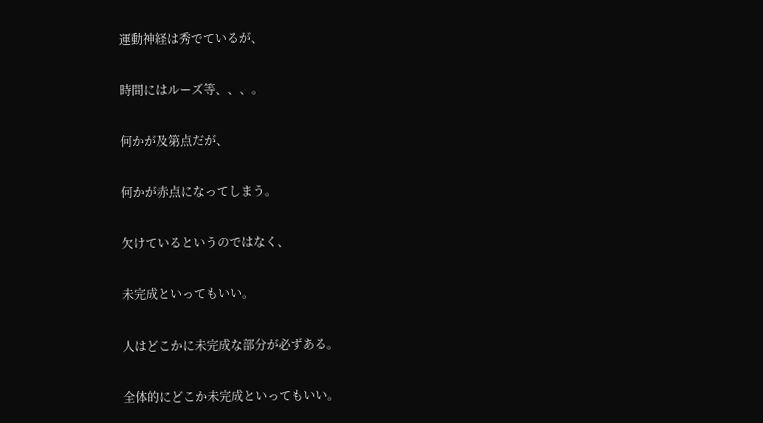運動神経は秀でているが、

時間にはルーズ等、、、。

何かが及第点だが、

何かが赤点になってしまう。

欠けているというのではなく、

未完成といってもいい。

人はどこかに未完成な部分が必ずある。

全体的にどこか未完成といってもいい。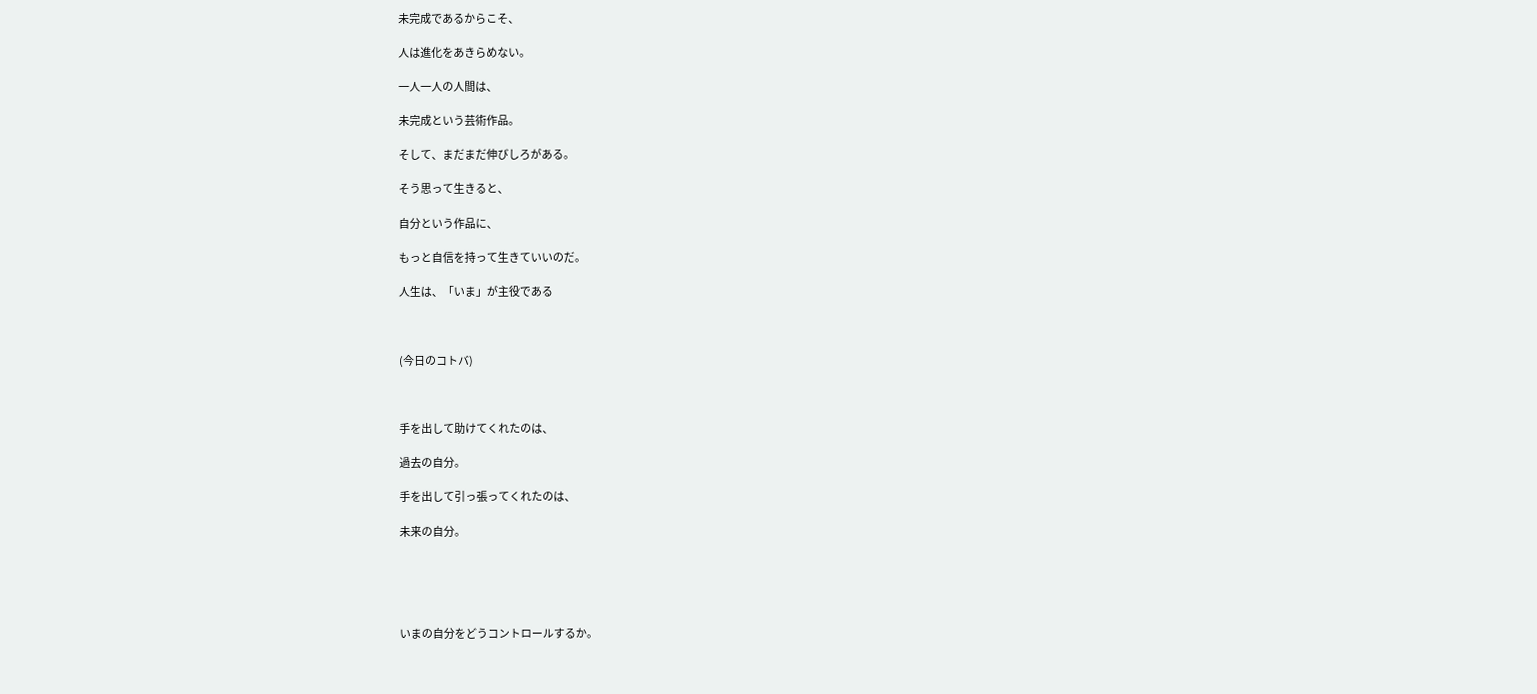未完成であるからこそ、

人は進化をあきらめない。

一人一人の人間は、

未完成という芸術作品。

そして、まだまだ伸びしろがある。

そう思って生きると、

自分という作品に、

もっと自信を持って生きていいのだ。

人生は、「いま」が主役である



(今日のコトバ)



手を出して助けてくれたのは、

過去の自分。

手を出して引っ張ってくれたのは、

未来の自分。





いまの自分をどうコントロールするか。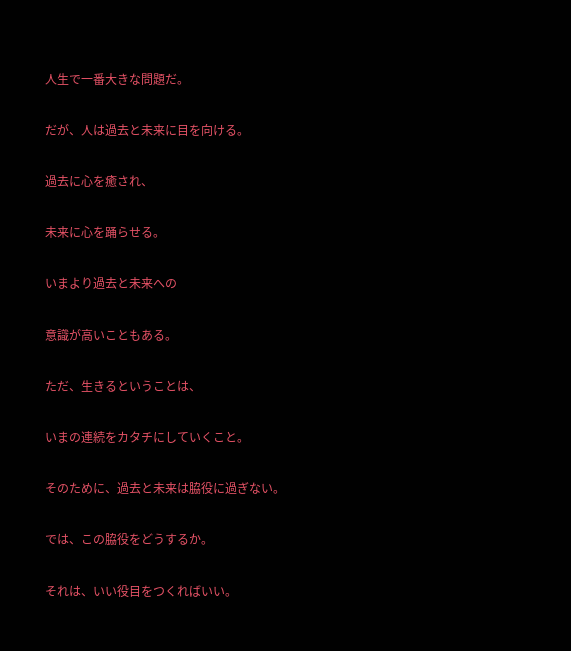人生で一番大きな問題だ。

だが、人は過去と未来に目を向ける。

過去に心を癒され、

未来に心を踊らせる。

いまより過去と未来への

意識が高いこともある。

ただ、生きるということは、

いまの連続をカタチにしていくこと。

そのために、過去と未来は脇役に過ぎない。

では、この脇役をどうするか。

それは、いい役目をつくればいい。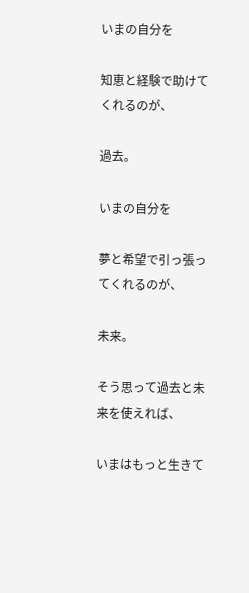いまの自分を

知恵と経験で助けてくれるのが、

過去。

いまの自分を

夢と希望で引っ張ってくれるのが、

未来。

そう思って過去と未来を使えれば、

いまはもっと生きて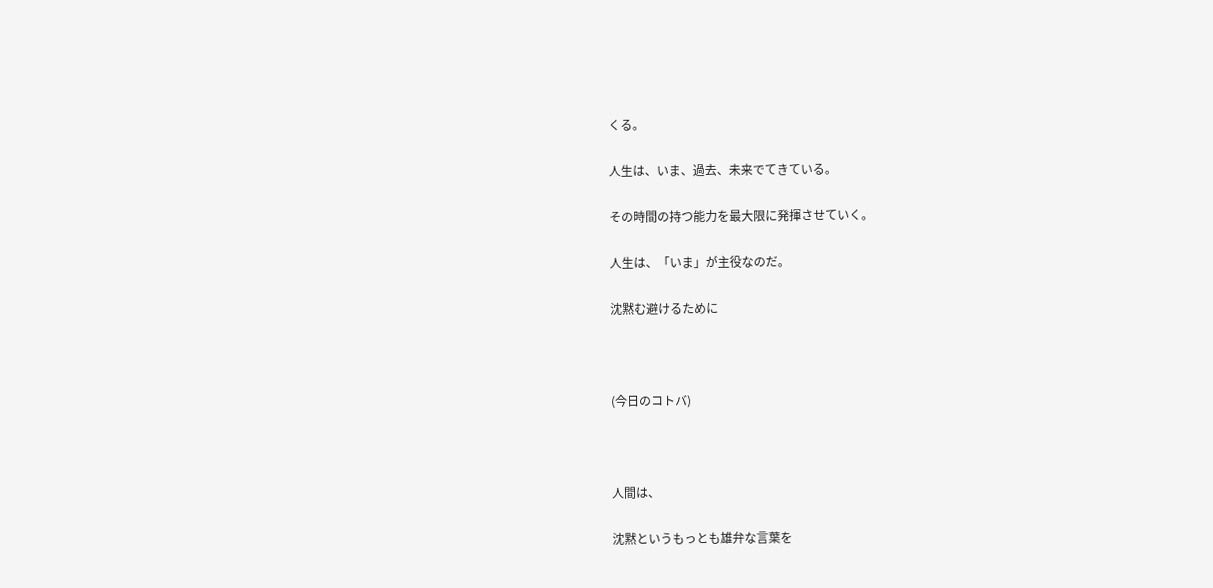くる。

人生は、いま、過去、未来でてきている。

その時間の持つ能力を最大限に発揮させていく。

人生は、「いま」が主役なのだ。

沈黙む避けるために



(今日のコトバ)



人間は、

沈黙というもっとも雄弁な言葉を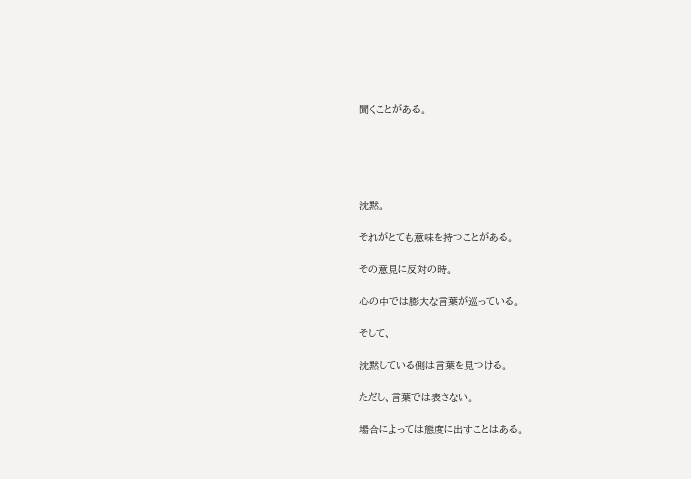聞くことがある。





沈黙。

それがとても意味を持つことがある。

その意見に反対の時。

心の中では膨大な言葉が巡っている。

そして、

沈黙している側は言葉を見つける。

ただし、言葉では表さない。

場合によっては態度に出すことはある。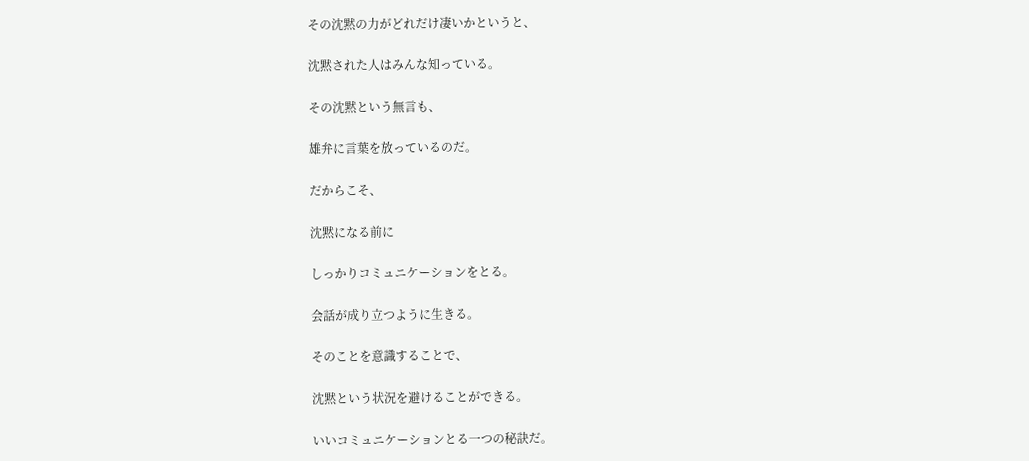その沈黙の力がどれだけ凄いかというと、

沈黙された人はみんな知っている。

その沈黙という無言も、

雄弁に言葉を放っているのだ。

だからこそ、

沈黙になる前に

しっかりコミュニケーションをとる。

会話が成り立つように生きる。

そのことを意識することで、

沈黙という状況を避けることができる。

いいコミュニケーションとる一つの秘訣だ。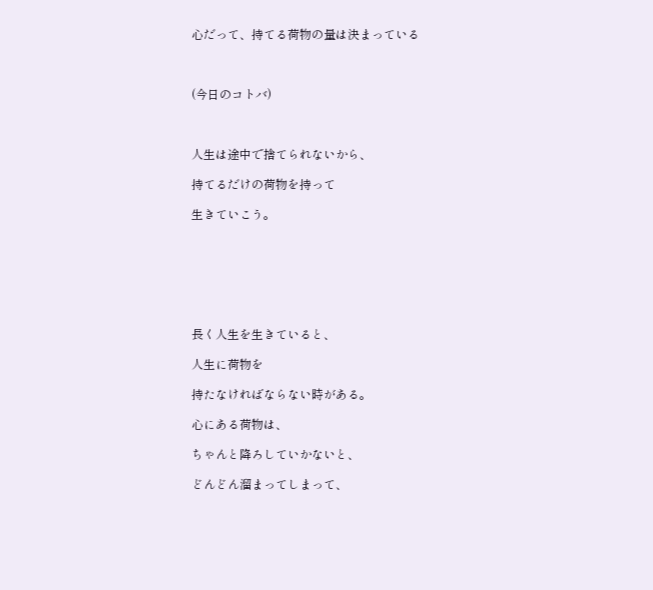心だって、持てる荷物の量は決まっている



(今日のコトバ)



人生は途中で捨てられないから、

持てるだけの荷物を持って

生きていこう。







長く人生を生きていると、

人生に荷物を

持たなければならない時がある。

心にある荷物は、

ちゃんと降ろしていかないと、

どんどん溜まってしまって、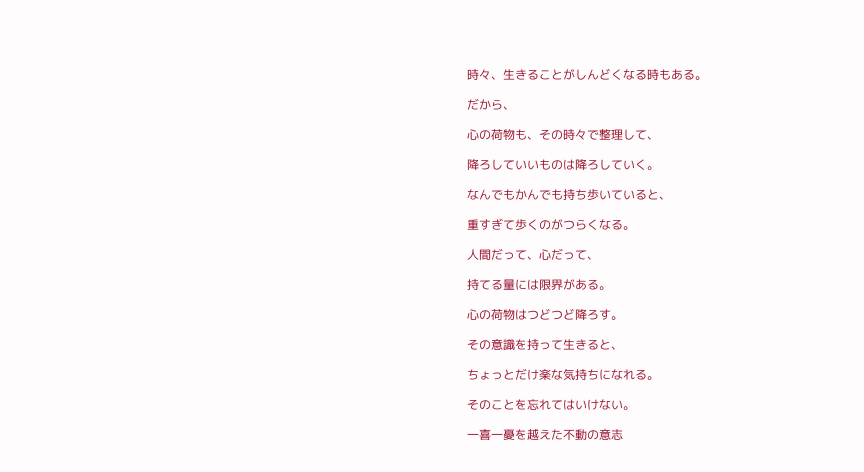時々、生きることがしんどくなる時もある。

だから、

心の荷物も、その時々で整理して、

降ろしていいものは降ろしていく。

なんでもかんでも持ち歩いていると、

重すぎて歩くのがつらくなる。

人間だって、心だって、

持てる量には限界がある。

心の荷物はつどつど降ろす。

その意識を持って生きると、

ちょっとだけ楽な気持ちになれる。

そのことを忘れてはいけない。

一喜一憂を越えた不動の意志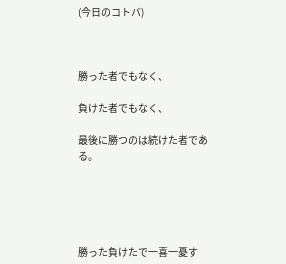(今日のコトバ)



勝った者でもなく、

負けた者でもなく、

最後に勝つのは続けた者である。





勝った負けたで一喜一憂す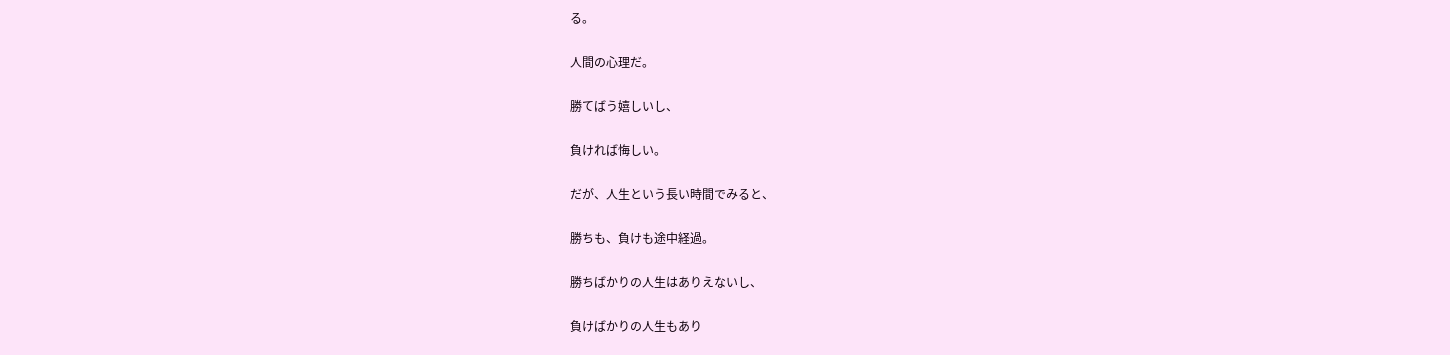る。

人間の心理だ。

勝てばう嬉しいし、

負ければ悔しい。

だが、人生という長い時間でみると、

勝ちも、負けも途中経過。

勝ちばかりの人生はありえないし、

負けばかりの人生もあり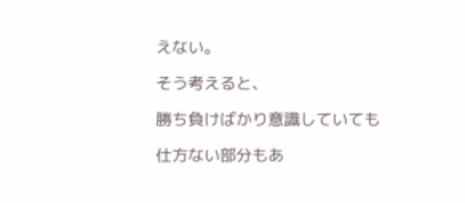えない。

そう考えると、

勝ち負けばかり意識していても

仕方ない部分もあ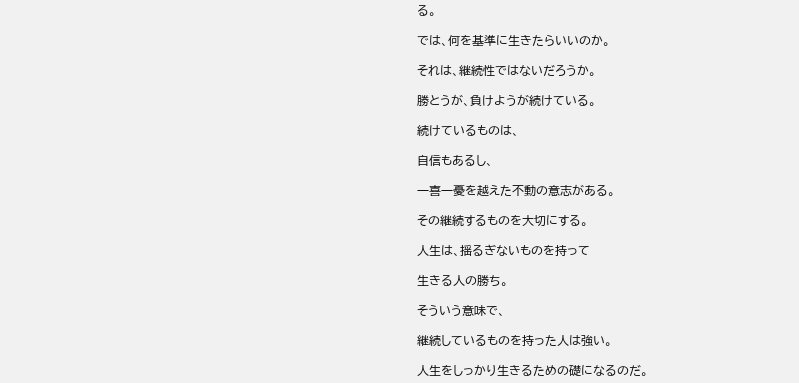る。

では、何を基準に生きたらいいのか。

それは、継続性ではないだろうか。

勝とうが、負けようが続けている。

続けているものは、

自信もあるし、

一喜一憂を越えた不動の意志がある。

その継続するものを大切にする。

人生は、揺るぎないものを持って

生きる人の勝ち。

そういう意味で、

継続しているものを持った人は強い。

人生をしっかり生きるための礎になるのだ。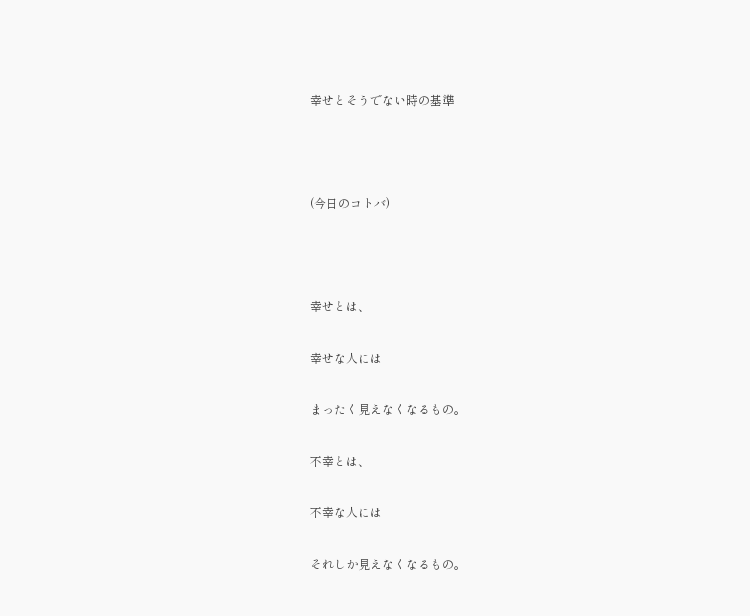幸せとそうでない時の基準



(今日のコトバ)



幸せとは、

幸せな人には

まったく見えなくなるもの。

不幸とは、

不幸な人には

それしか見えなくなるもの。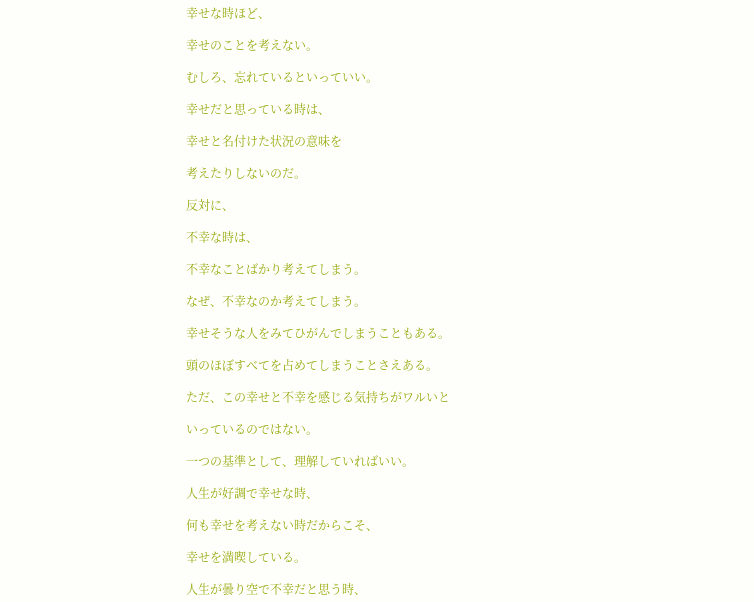幸せな時ほど、

幸せのことを考えない。

むしろ、忘れているといっていい。

幸せだと思っている時は、

幸せと名付けた状況の意味を

考えたりしないのだ。

反対に、

不幸な時は、

不幸なことばかり考えてしまう。

なぜ、不幸なのか考えてしまう。

幸せそうな人をみてひがんでしまうこともある。

頭のほぼすべてを占めてしまうことさえある。

ただ、この幸せと不幸を感じる気持ちがワルいと

いっているのではない。

一つの基準として、理解していればいい。

人生が好調で幸せな時、

何も幸せを考えない時だからこそ、

幸せを満喫している。

人生が曇り空で不幸だと思う時、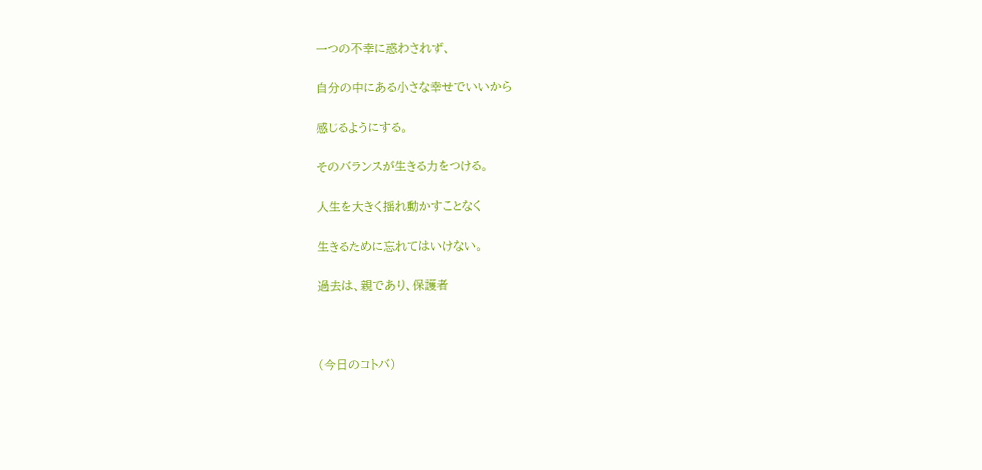一つの不幸に惑わされず、

自分の中にある小さな幸せでいいから

感じるようにする。

そのバランスが生きる力をつける。

人生を大きく揺れ動かすことなく

生きるために忘れてはいけない。

過去は、親であり、保護者



(今日のコトバ)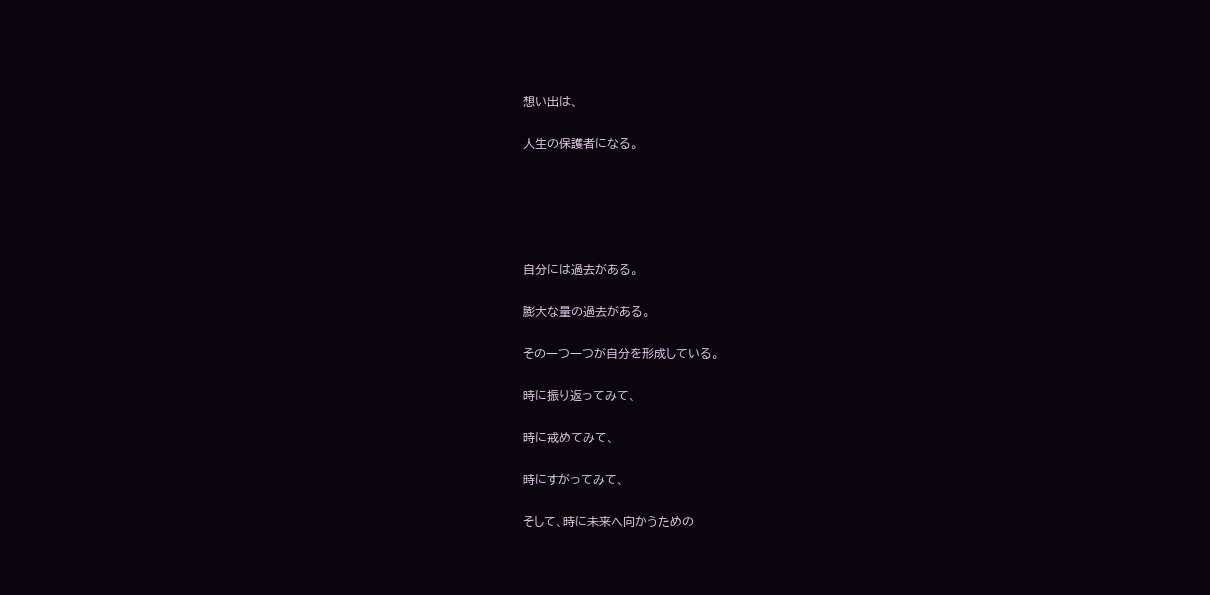想い出は、

人生の保護者になる。





自分には過去がある。

膨大な量の過去がある。

その一つ一つが自分を形成している。

時に振り返ってみて、

時に戒めてみて、

時にすがってみて、

そして、時に未来へ向かうための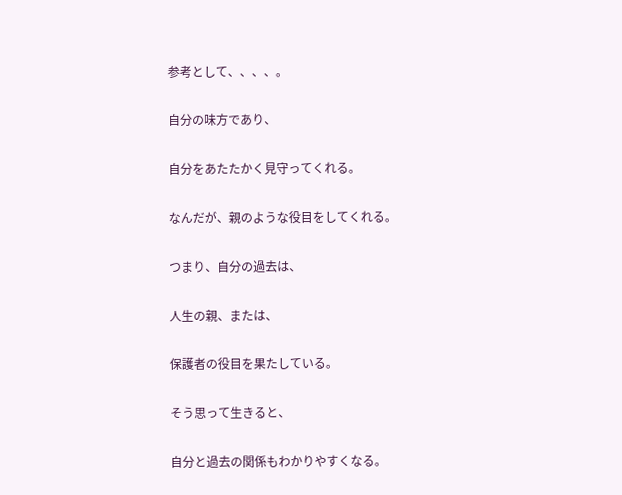参考として、、、、。

自分の味方であり、

自分をあたたかく見守ってくれる。

なんだが、親のような役目をしてくれる。

つまり、自分の過去は、

人生の親、または、

保護者の役目を果たしている。

そう思って生きると、

自分と過去の関係もわかりやすくなる。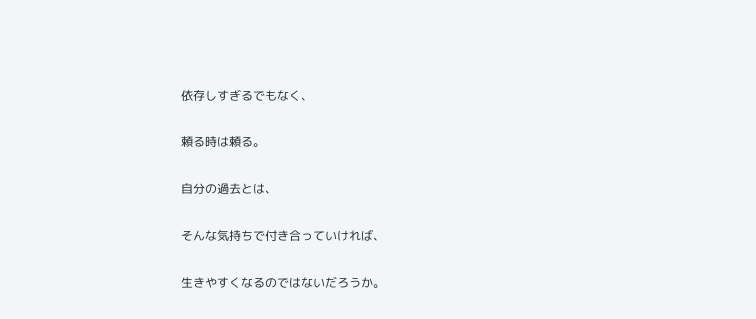依存しすぎるでもなく、

頼る時は頼る。

自分の過去とは、

そんな気持ちで付き合っていければ、

生きやすくなるのではないだろうか。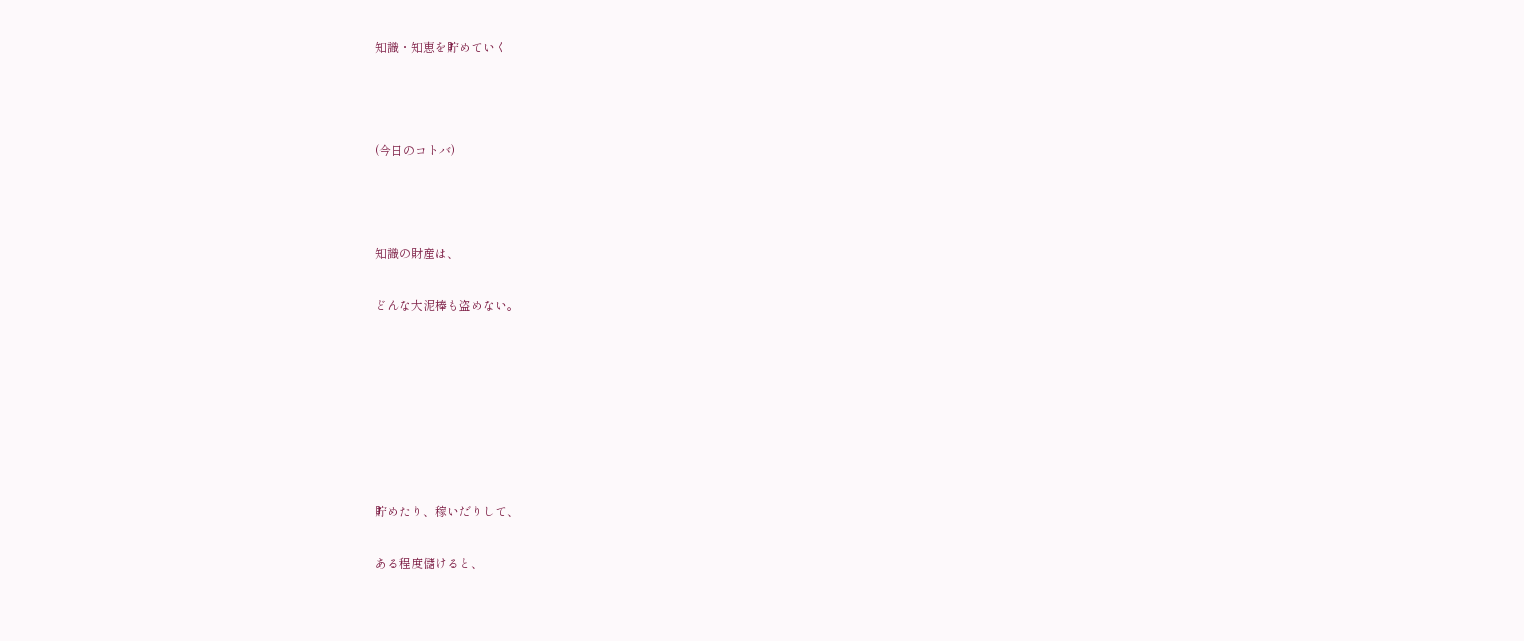知識・知恵を貯めていく



(今日のコトバ)



知識の財産は、

どんな大泥棒も盗めない。







貯めたり、稼いだりして、

ある程度儲けると、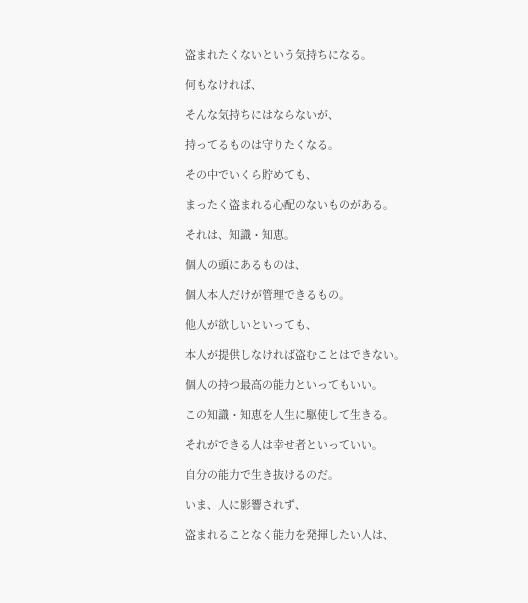盗まれたくないという気持ちになる。

何もなければ、

そんな気持ちにはならないが、

持ってるものは守りたくなる。

その中でいくら貯めても、

まったく盗まれる心配のないものがある。

それは、知識・知恵。

個人の頭にあるものは、

個人本人だけが管理できるもの。

他人が欲しいといっても、

本人が提供しなければ盗むことはできない。

個人の持つ最高の能力といってもいい。

この知識・知恵を人生に駆使して生きる。

それができる人は幸せ者といっていい。

自分の能力で生き抜けるのだ。

いま、人に影響されず、

盗まれることなく能力を発揮したい人は、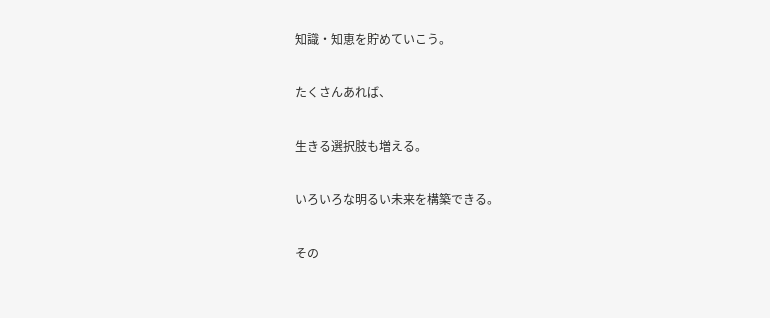知識・知恵を貯めていこう。

たくさんあれば、

生きる選択肢も増える。

いろいろな明るい未来を構築できる。

その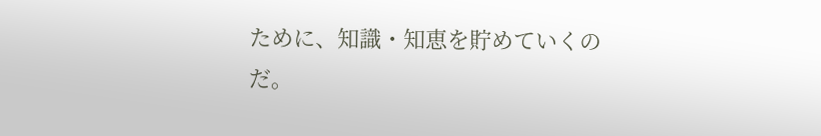ために、知識・知恵を貯めていくのだ。